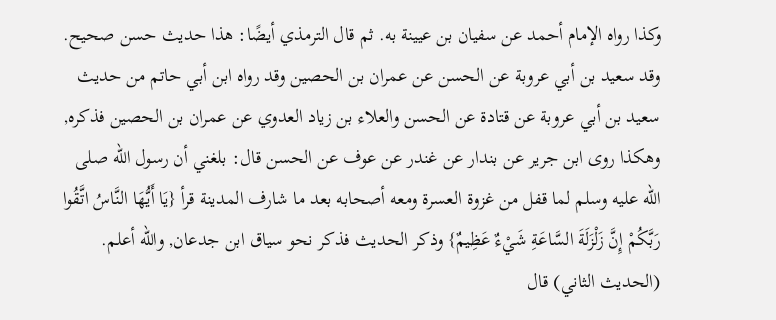وكذا رواه الإمام أحمد عن سفيان بن عيينة به. ثم قال الترمذي أيضًا: هذا حديث حسن صحيح. وقد سعيد بن أبي عروبة عن الحسن عن عمران بن الحصين وقد رواه ابن أبي حاتم من حديث سعيد بن أبي عروبة عن قتادة عن الحسن والعلاء بن زياد العدوي عن عمران بن الحصين فذكره, وهكذا روى ابن جرير عن بندار عن غندر عن عوف عن الحسن قال: بلغني أن رسول الله صلى الله عليه وسلم لما قفل من غزوة العسرة ومعه أصحابه بعد ما شارف المدينة قرأ {يَا أَيُّهَا النَّاسُ اتَّقُوا رَبَّكُمْ إِنَّ زَلْزَلَةَ السَّاعَةِ شَيْءٌ عَظِيمٌ} وذكر الحديث فذكر نحو سياق ابن جدعان, والله أعلم.
(الحديث الثاني) قال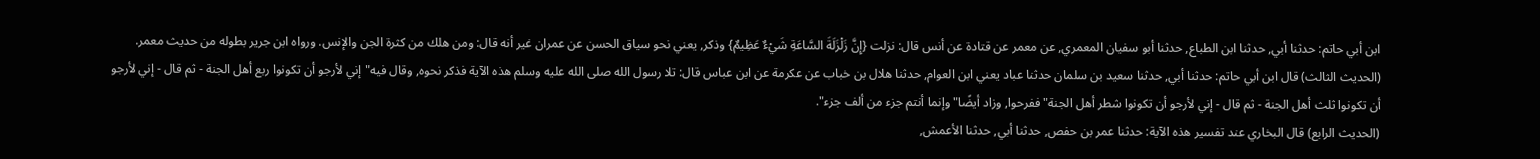ابن أبي حاتم: حدثنا أبي, حدثنا ابن الطباع, حدثنا أبو سفيان المعمري, عن معمر عن قتادة عن أنس قال: نزلت {إِنَّ زَلْزَلَةَ السَّاعَةِ شَيْءٌ عَظِيمٌ} وذكر, يعني نحو سياق الحسن عن عمران غير أنه قال: ومن هلك من كثرة الجن والإنس. ورواه ابن جرير بطوله من حديث معمر.
(الحديث الثالث) قال ابن أبي حاتم: حدثنا أبي, حدثنا سعيد بن سلمان حدثنا عباد يعني ابن العوام, حدثنا هلال بن خباب عن عكرمة عن ابن عباس قال: تلا رسول الله صلى الله عليه وسلم هذه الآية فذكر نحوه, وقال فيه"إني لأرجو أن تكونوا ربع أهل الجنة - ثم قال - إني لأرجو أن تكونوا ثلث أهل الجنة - ثم قال - إني لأرجو أن تكونوا شطر أهل الجنة"ففرحوا, وزاد أيضًا"وإنما أنتم جزء من ألف جزء".
(الحديث الرابع) قال البخاري عند تفسير هذه الآية: حدثنا عمر بن حفص, حدثنا أبي, حدثنا الأعمش,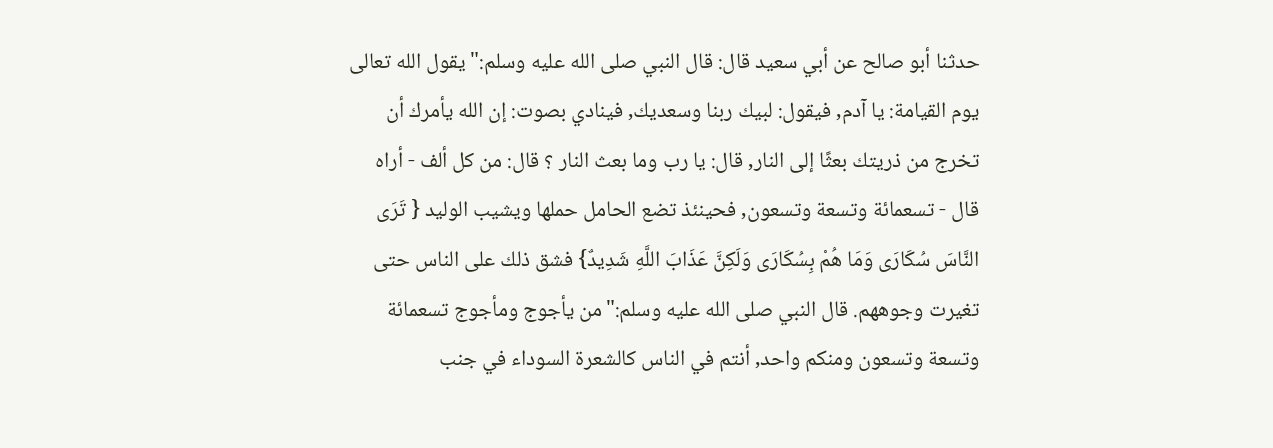حدثنا أبو صالح عن أبي سعيد قال: قال النبي صلى الله عليه وسلم:"يقول الله تعالى يوم القيامة: يا آدم, فيقول: لبيك ربنا وسعديك, فينادي بصوت: إن الله يأمرك أن تخرج من ذريتك بعثًا إلى النار, قال: يا رب وما بعث النار ؟ قال: من كل ألف - أراه قال - تسعمائة وتسعة وتسعون, فحينئذ تضع الحامل حملها ويشيب الوليد { تَرَى النَّاسَ سُكَارَى وَمَا هُمْ بِسُكَارَى وَلَكِنَّ عَذَابَ اللَّهِ شَدِيدٌ} فشق ذلك على الناس حتى تغيرت وجوههم. قال النبي صلى الله عليه وسلم:"من يأجوج ومأجوج تسعمائة وتسعة وتسعون ومنكم واحد, أنتم في الناس كالشعرة السوداء في جنب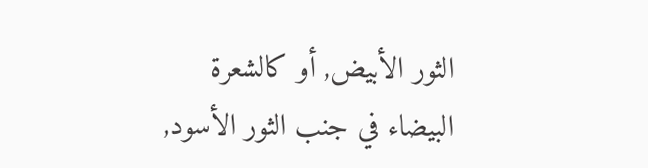الثور الأبيض, أو كالشعرة البيضاء في جنب الثور الأسود,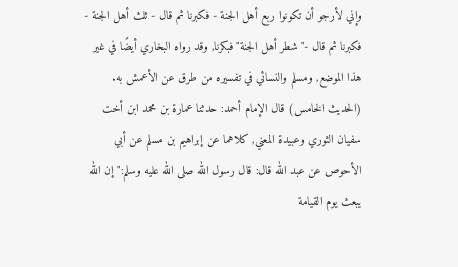وإني لأرجو أن تكونوا ربع أهل الجنة - فكبرنا ثم قال - ثلث أهل الجنة - فكبرنا ثم قال -"شطر أهل الجنة"فبكرنا, وقد رواه البخاري أيضًا في غير هذا الموضع, ومسلم والنسائي في تفسيره من طرق عن الأعمش به.
(الحديث الخامس) قال الإمام أحمد: حدثنا عمارة بن محمد ابن أخت سفيان الثوري وعبيدة المعني, كلاهما عن إبراهيم بن مسلم عن أبي الأحوص عن عبد الله قال: قال رسول الله صلى الله عليه وسلم:"إن الله يبعث يوم القيامة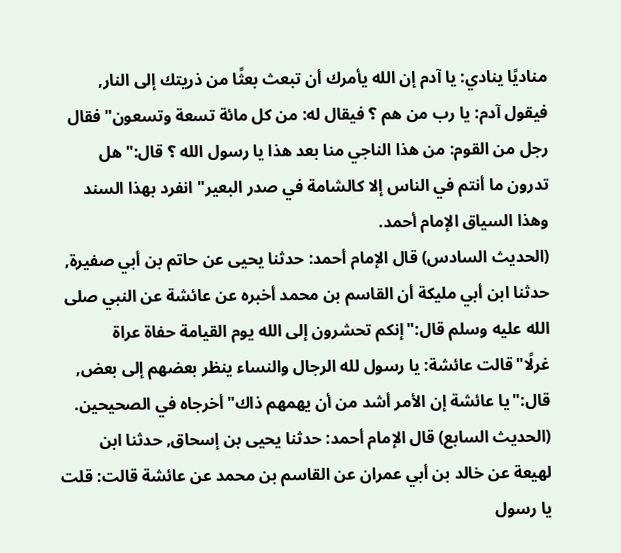مناديًا ينادي: يا آدم إن الله يأمرك أن تبعث بعثًا من ذريتك إلى النار, فيقول آدم: يا رب من هم ؟ فيقال له: من كل مائة تسعة وتسعون"فقال رجل من القوم: من هذا الناجي منا بعد هذا يا رسول الله ؟ قال:"هل تدرون ما أنتم في الناس إلا كالشامة في صدر البعير"انفرد بهذا السند وهذا السياق الإمام أحمد.
(الحديث السادس) قال الإمام أحمد: حدثنا يحيى عن حاتم بن أبي صفيرة, حدثنا ابن أبي مليكة أن القاسم بن محمد أخبره عن عائشة عن النبي صلى الله عليه وسلم قال:"إنكم تحشرون إلى الله يوم القيامة حفاة عراة غرلًا"قالت عائشة: يا رسول لله الرجال والنساء ينظر بعضهم إلى بعض, قال:"يا عائشة إن الأمر أشد من أن يهمهم ذاك"أخرجاه في الصحيحين.
(الحديث السابع) قال الإمام أحمد: حدثنا يحيى بن إسحاق, حدثنا ابن لهيعة عن خالد بن أبي عمران عن القاسم بن محمد عن عائشة قالت: قلت يا رسول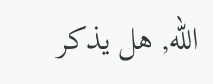الله, هل يذكر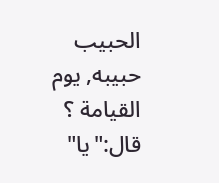الحبيب حبيبه, يوم القيامة ؟ قال:"يا"